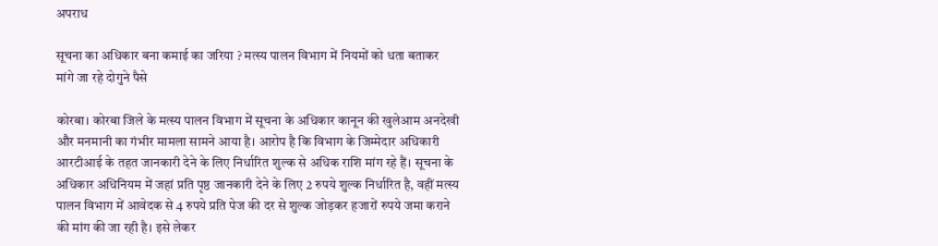अपराध

सूचना का अधिकार बना कमाई का जरिया ? मत्स्य पालन विभाग में नियमों को धता बताकर मांगे जा रहे दोगुने पैसे

कोरबा। कोरबा जिले के मत्स्य पालन विभाग में सूचना के अधिकार कानून की खुलेआम अनदेखी और मनमानी का गंभीर मामला सामने आया है। आरोप है कि विभाग के जिम्मेदार अधिकारी आरटीआई के तहत जानकारी देने के लिए निर्धारित शुल्क से अधिक राशि मांग रहे हैं। सूचना के अधिकार अधिनियम में जहां प्रति पृष्ठ जानकारी देने के लिए 2 रुपये शुल्क निर्धारित है, वहीं मत्स्य पालन विभाग में आवेदक से 4 रुपये प्रति पेज की दर से शुल्क जोड़कर हजारों रुपये जमा कराने की मांग की जा रही है। इसे लेकर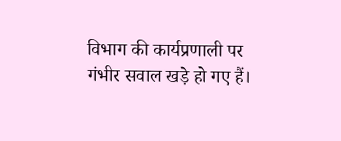विभाग की कार्यप्रणाली पर गंभीर सवाल खड़े हो गए हैं।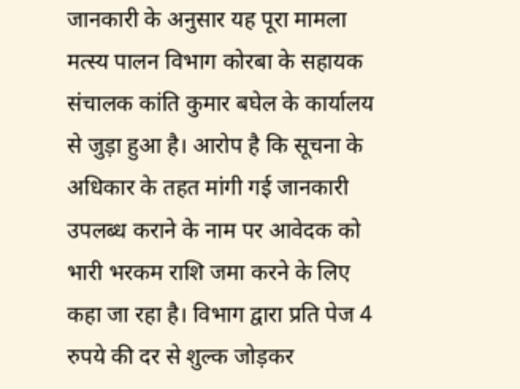जानकारी के अनुसार यह पूरा मामला मत्स्य पालन विभाग कोरबा के सहायक संचालक कांति कुमार बघेल के कार्यालय से जुड़ा हुआ है। आरोप है कि सूचना के अधिकार के तहत मांगी गई जानकारी उपलब्ध कराने के नाम पर आवेदक को भारी भरकम राशि जमा करने के लिए कहा जा रहा है। विभाग द्वारा प्रति पेज 4 रुपये की दर से शुल्क जोड़कर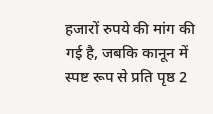हजारों रुपये की मांग की गई है, जबकि कानून में स्पष्ट रूप से प्रति पृष्ठ 2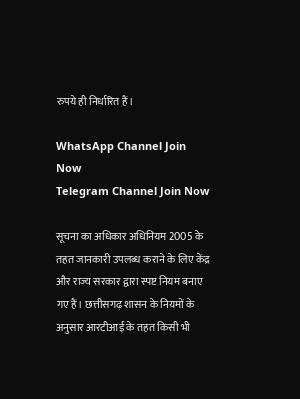रुपये ही निर्धारित हैं।

WhatsApp Channel Join Now
Telegram Channel Join Now

सूचना का अधिकार अधिनियम 2005 के तहत जानकारी उपलब्ध कराने के लिए केंद्र और राज्य सरकार द्वारा स्पष्ट नियम बनाए गए हैं। छत्तीसगढ़ शासन के नियमों के अनुसार आरटीआई के तहत किसी भी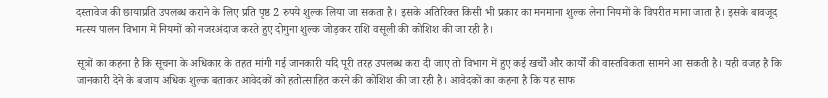दस्तावेज की छायाप्रति उपलब्ध कराने के लिए प्रति पृष्ठ 2 रुपये शुल्क लिया जा सकता है। इसके अतिरिक्त किसी भी प्रकार का मनमाना शुल्क लेना नियमों के विपरीत माना जाता है। इसके बावजूद मत्स्य पालन विभाग में नियमों को नजरअंदाज करते हुए दोगुना शुल्क जोड़कर राशि वसूली की कोशिश की जा रही है।

सूत्रों का कहना है कि सूचना के अधिकार के तहत मांगी गई जानकारी यदि पूरी तरह उपलब्ध करा दी जाए तो विभाग में हुए कई खर्चों और कार्यों की वास्तविकता सामने आ सकती है। यही वजह है कि जानकारी देने के बजाय अधिक शुल्क बताकर आवेदकों को हतोत्साहित करने की कोशिश की जा रही है। आवेदकों का कहना है कि यह साफ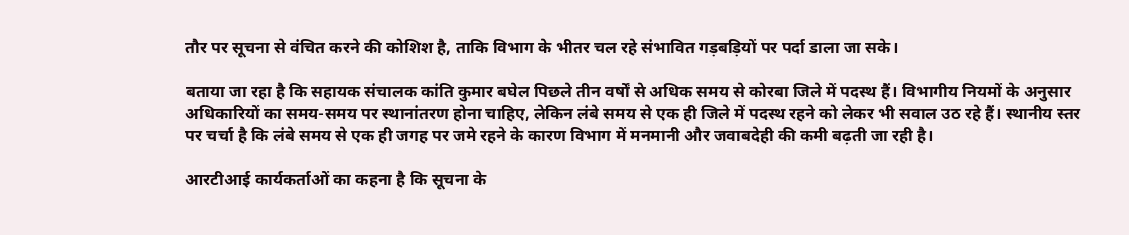तौर पर सूचना से वंचित करने की कोशिश है, ताकि विभाग के भीतर चल रहे संभावित गड़बड़ियों पर पर्दा डाला जा सके।

बताया जा रहा है कि सहायक संचालक कांति कुमार बघेल पिछले तीन वर्षों से अधिक समय से कोरबा जिले में पदस्थ हैं। विभागीय नियमों के अनुसार अधिकारियों का समय-समय पर स्थानांतरण होना चाहिए, लेकिन लंबे समय से एक ही जिले में पदस्थ रहने को लेकर भी सवाल उठ रहे हैं। स्थानीय स्तर पर चर्चा है कि लंबे समय से एक ही जगह पर जमे रहने के कारण विभाग में मनमानी और जवाबदेही की कमी बढ़ती जा रही है।

आरटीआई कार्यकर्ताओं का कहना है कि सूचना के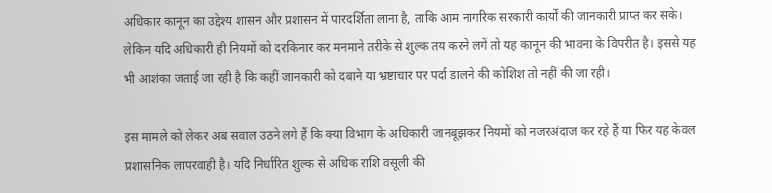अधिकार कानून का उद्देश्य शासन और प्रशासन में पारदर्शिता लाना है, ताकि आम नागरिक सरकारी कार्यों की जानकारी प्राप्त कर सके। लेकिन यदि अधिकारी ही नियमों को दरकिनार कर मनमाने तरीके से शुल्क तय करने लगें तो यह कानून की भावना के विपरीत है। इससे यह भी आशंका जताई जा रही है कि कहीं जानकारी को दबाने या भ्रष्टाचार पर पर्दा डालने की कोशिश तो नहीं की जा रही।

इस मामले को लेकर अब सवाल उठने लगे हैं कि क्या विभाग के अधिकारी जानबूझकर नियमों को नजरअंदाज कर रहे हैं या फिर यह केवल प्रशासनिक लापरवाही है। यदि निर्धारित शुल्क से अधिक राशि वसूली की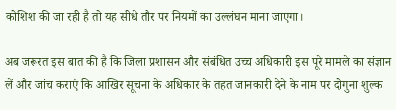कोशिश की जा रही है तो यह सीधे तौर पर नियमों का उल्लंघन माना जाएगा।

अब जरूरत इस बात की है कि जिला प्रशासन और संबंधित उच्च अधिकारी इस पूरे मामले का संज्ञान लें और जांच कराएं कि आखिर सूचना के अधिकार के तहत जानकारी देने के नाम पर दोगुना शुल्क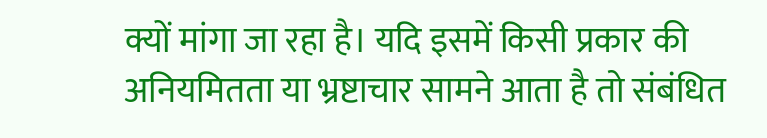क्यों मांगा जा रहा है। यदि इसमें किसी प्रकार की अनियमितता या भ्रष्टाचार सामने आता है तो संबंधित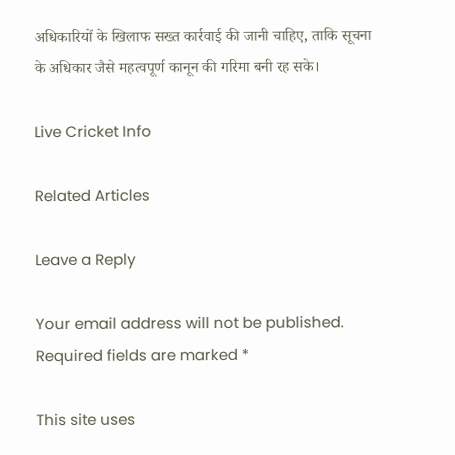अधिकारियों के खिलाफ सख्त कार्रवाई की जानी चाहिए, ताकि सूचना के अधिकार जैसे महत्वपूर्ण कानून की गरिमा बनी रह सके।

Live Cricket Info

Related Articles

Leave a Reply

Your email address will not be published. Required fields are marked *

This site uses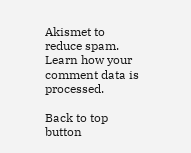Akismet to reduce spam. Learn how your comment data is processed.

Back to top button